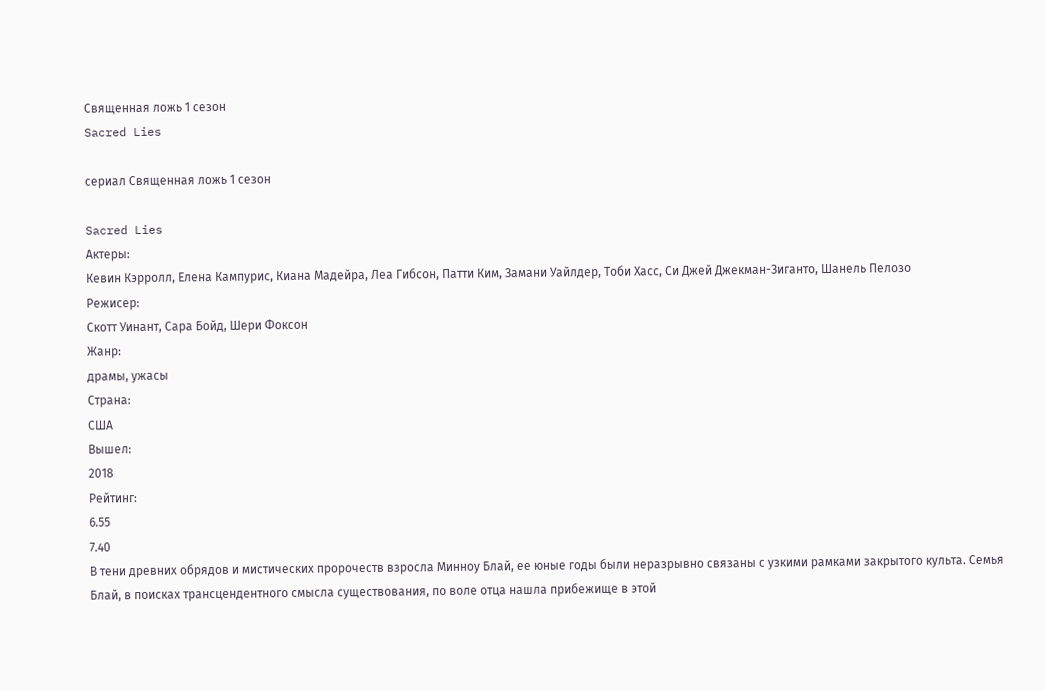Священная ложь 1 сезон
Sacred Lies

сериал Священная ложь 1 сезон

Sacred Lies
Актеры:
Кевин Кэрролл, Елена Кампурис, Киана Мадейра, Леа Гибсон, Патти Ким, Замани Уайлдер, Тоби Хасс, Си Джей Джекман-Зиганто, Шанель Пелозо
Режисер:
Скотт Уинант, Сара Бойд, Шери Фоксон
Жанр:
драмы, ужасы
Страна:
США
Вышел:
2018
Рейтинг:
6.55
7.40
В тени древних обрядов и мистических пророчеств взросла Минноу Блай, ее юные годы были неразрывно связаны с узкими рамками закрытого культа. Семья Блай, в поисках трансцендентного смысла существования, по воле отца нашла прибежище в этой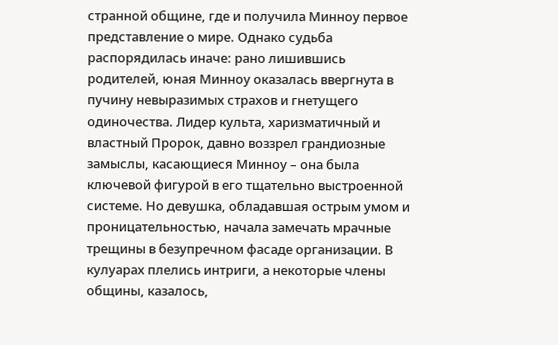странной общине, где и получила Минноу первое представление о мире. Однако судьба распорядилась иначе: рано лишившись родителей, юная Минноу оказалась ввергнута в пучину невыразимых страхов и гнетущего одиночества. Лидер культа, харизматичный и властный Пророк, давно воззрел грандиозные замыслы, касающиеся Минноу – она была ключевой фигурой в его тщательно выстроенной системе. Но девушка, обладавшая острым умом и проницательностью, начала замечать мрачные трещины в безупречном фасаде организации. В кулуарах плелись интриги, а некоторые члены общины, казалось,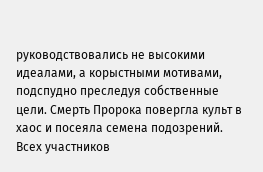руководствовались не высокими идеалами, а корыстными мотивами, подспудно преследуя собственные цели. Смерть Пророка повергла культ в хаос и посеяла семена подозрений. Всех участников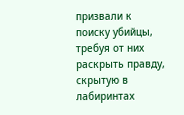призвали к поиску убийцы, требуя от них раскрыть правду, скрытую в лабиринтах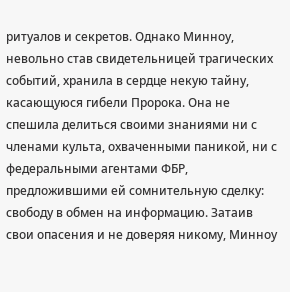ритуалов и секретов. Однако Минноу, невольно став свидетельницей трагических событий, хранила в сердце некую тайну, касающуюся гибели Пророка. Она не спешила делиться своими знаниями ни с членами культа, охваченными паникой, ни с федеральными агентами ФБР, предложившими ей сомнительную сделку: свободу в обмен на информацию. Затаив свои опасения и не доверяя никому, Минноу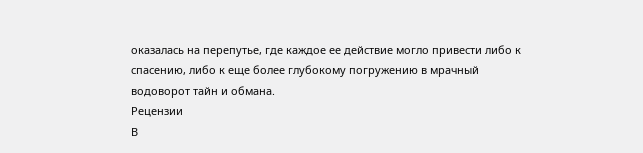оказалась на перепутье, где каждое ее действие могло привести либо к спасению, либо к еще более глубокому погружению в мрачный водоворот тайн и обмана.
Рецензии
В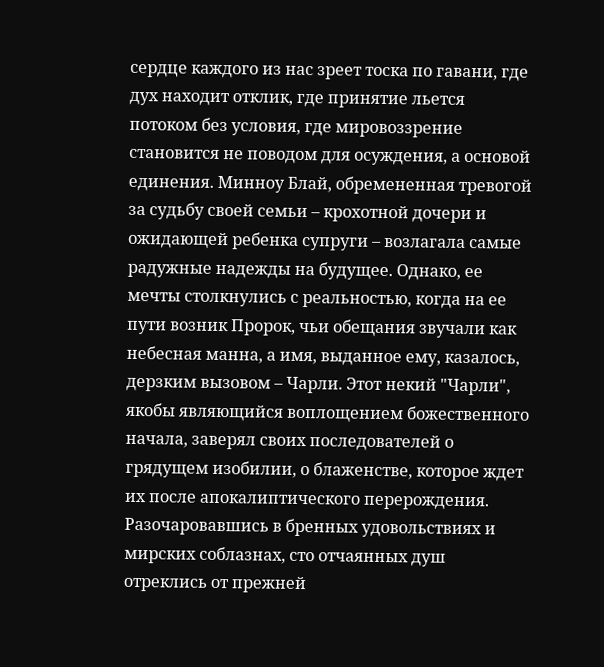сердце каждого из нас зреет тоска по гавани, где дух находит отклик, где принятие льется потоком без условия, где мировоззрение становится не поводом для осуждения, а основой единения. Минноу Блай, обремененная тревогой за судьбу своей семьи – крохотной дочери и ожидающей ребенка супруги – возлагала самые радужные надежды на будущее. Однако, ее мечты столкнулись с реальностью, когда на ее пути возник Пророк, чьи обещания звучали как небесная манна, а имя, выданное ему, казалось, дерзким вызовом – Чарли. Этот некий "Чарли", якобы являющийся воплощением божественного начала, заверял своих последователей о грядущем изобилии, о блаженстве, которое ждет их после апокалиптического перерождения. Разочаровавшись в бренных удовольствиях и мирских соблазнах, сто отчаянных душ отреклись от прежней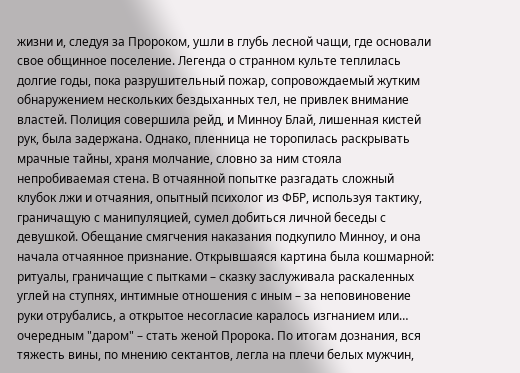жизни и, следуя за Пророком, ушли в глубь лесной чащи, где основали свое общинное поселение. Легенда о странном культе теплилась долгие годы, пока разрушительный пожар, сопровождаемый жутким обнаружением нескольких бездыханных тел, не привлек внимание властей. Полиция совершила рейд, и Минноу Блай, лишенная кистей рук, была задержана. Однако, пленница не торопилась раскрывать мрачные тайны, храня молчание, словно за ним стояла непробиваемая стена. В отчаянной попытке разгадать сложный клубок лжи и отчаяния, опытный психолог из ФБР, используя тактику, граничащую с манипуляцией, сумел добиться личной беседы с девушкой. Обещание смягчения наказания подкупило Минноу, и она начала отчаянное признание. Открывшаяся картина была кошмарной: ритуалы, граничащие с пытками – сказку заслуживала раскаленных углей на ступнях, интимные отношения с иным – за неповиновение руки отрубались, а открытое несогласие каралось изгнанием или… очередным "даром" – стать женой Пророка. По итогам дознания, вся тяжесть вины, по мнению сектантов, легла на плечи белых мужчин,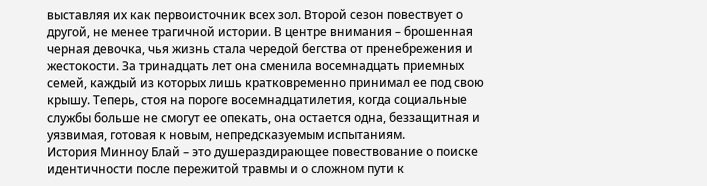выставляя их как первоисточник всех зол. Второй сезон повествует о другой, не менее трагичной истории. В центре внимания – брошенная черная девочка, чья жизнь стала чередой бегства от пренебрежения и жестокости. За тринадцать лет она сменила восемнадцать приемных семей, каждый из которых лишь кратковременно принимал ее под свою крышу. Теперь, стоя на пороге восемнадцатилетия, когда социальные службы больше не смогут ее опекать, она остается одна, беззащитная и уязвимая, готовая к новым, непредсказуемым испытаниям.
История Минноу Блай – это душераздирающее повествование о поиске идентичности после пережитой травмы и о сложном пути к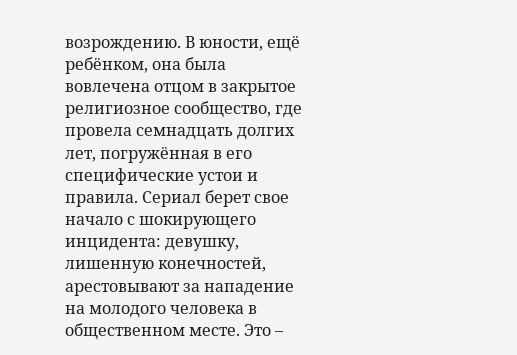возрождению. В юности, ещё ребёнком, она была вовлечена отцом в закрытое религиозное сообщество, где провела семнадцать долгих лет, погружённая в его специфические устои и правила. Сериал берет свое начало с шокирующего инцидента: девушку, лишенную конечностей, арестовывают за нападение на молодого человека в общественном месте. Это –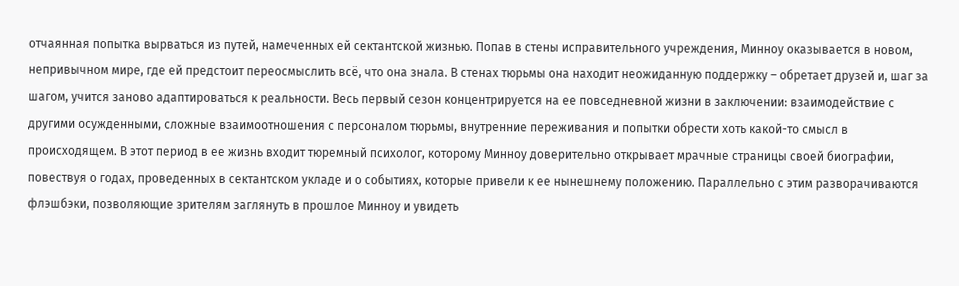отчаянная попытка вырваться из путей, намеченных ей сектантской жизнью. Попав в стены исправительного учреждения, Минноу оказывается в новом, непривычном мире, где ей предстоит переосмыслить всё, что она знала. В стенах тюрьмы она находит неожиданную поддержку – обретает друзей и, шаг за шагом, учится заново адаптироваться к реальности. Весь первый сезон концентрируется на ее повседневной жизни в заключении: взаимодействие с другими осужденными, сложные взаимоотношения с персоналом тюрьмы, внутренние переживания и попытки обрести хоть какой-то смысл в происходящем. В этот период в ее жизнь входит тюремный психолог, которому Минноу доверительно открывает мрачные страницы своей биографии, повествуя о годах, проведенных в сектантском укладе и о событиях, которые привели к ее нынешнему положению. Параллельно с этим разворачиваются флэшбэки, позволяющие зрителям заглянуть в прошлое Минноу и увидеть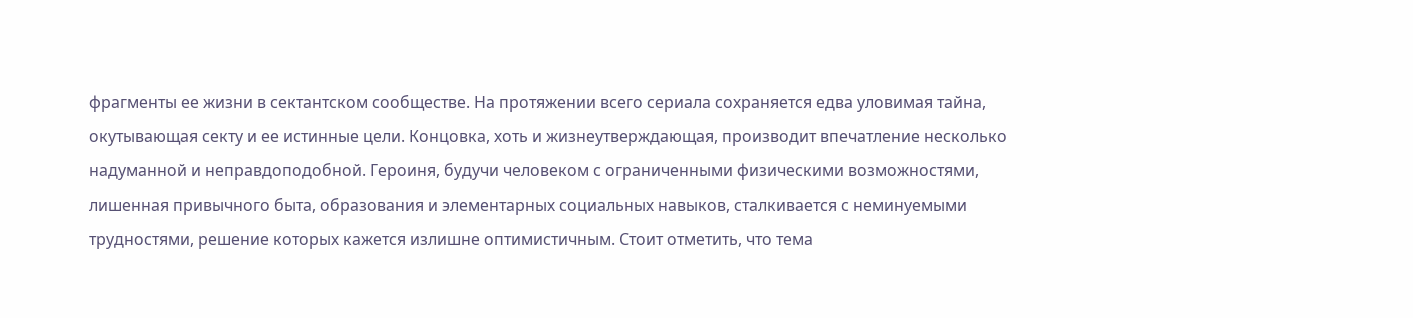фрагменты ее жизни в сектантском сообществе. На протяжении всего сериала сохраняется едва уловимая тайна, окутывающая секту и ее истинные цели. Концовка, хоть и жизнеутверждающая, производит впечатление несколько надуманной и неправдоподобной. Героиня, будучи человеком с ограниченными физическими возможностями, лишенная привычного быта, образования и элементарных социальных навыков, сталкивается с неминуемыми трудностями, решение которых кажется излишне оптимистичным. Стоит отметить, что тема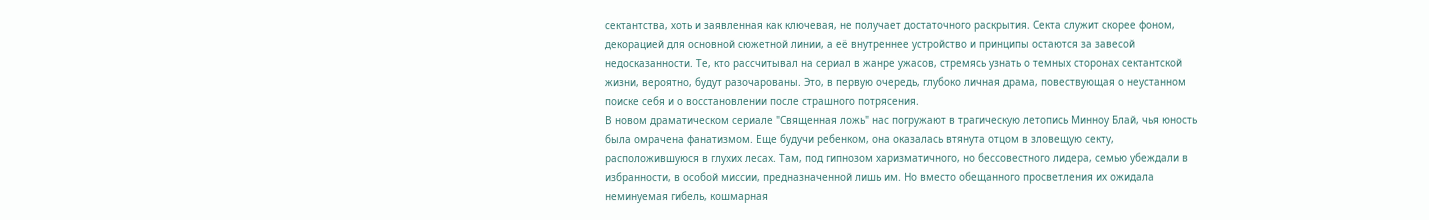сектантства, хоть и заявленная как ключевая, не получает достаточного раскрытия. Секта служит скорее фоном, декорацией для основной сюжетной линии, а её внутреннее устройство и принципы остаются за завесой недосказанности. Те, кто рассчитывал на сериал в жанре ужасов, стремясь узнать о темных сторонах сектантской жизни, вероятно, будут разочарованы. Это, в первую очередь, глубоко личная драма, повествующая о неустанном поиске себя и о восстановлении после страшного потрясения.
В новом драматическом сериале "Священная ложь" нас погружают в трагическую летопись Минноу Блай, чья юность была омрачена фанатизмом. Еще будучи ребенком, она оказалась втянута отцом в зловещую секту, расположившуюся в глухих лесах. Там, под гипнозом харизматичного, но бессовестного лидера, семью убеждали в избранности, в особой миссии, предназначенной лишь им. Но вместо обещанного просветления их ожидала неминуемая гибель, кошмарная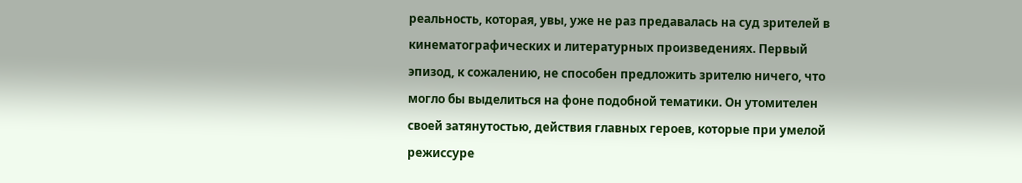реальность, которая, увы, уже не раз предавалась на суд зрителей в кинематографических и литературных произведениях. Первый эпизод, к сожалению, не способен предложить зрителю ничего, что могло бы выделиться на фоне подобной тематики. Он утомителен своей затянутостью, действия главных героев, которые при умелой режиссуре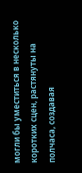могли бы уместиться в несколько коротких сцен, растянуты на полчаса, создавая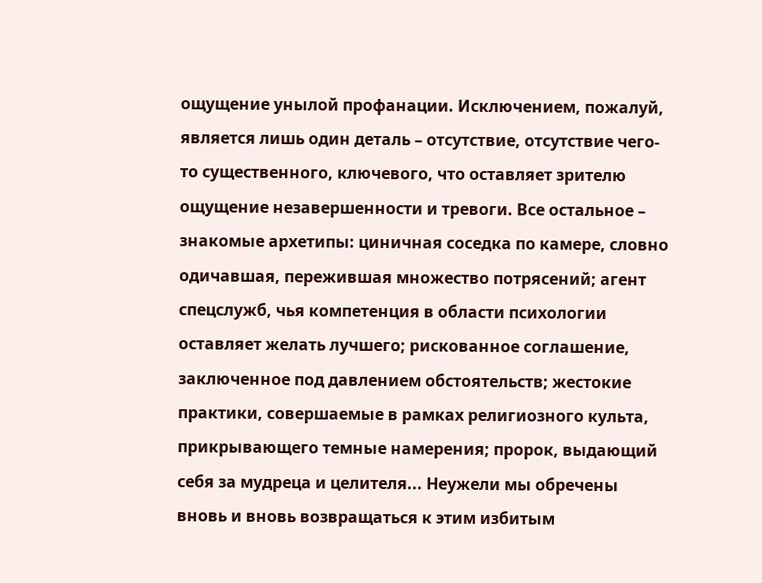ощущение унылой профанации. Исключением, пожалуй, является лишь один деталь – отсутствие, отсутствие чего-то существенного, ключевого, что оставляет зрителю ощущение незавершенности и тревоги. Все остальное – знакомые архетипы: циничная соседка по камере, словно одичавшая, пережившая множество потрясений; агент спецслужб, чья компетенция в области психологии оставляет желать лучшего; рискованное соглашение, заключенное под давлением обстоятельств; жестокие практики, совершаемые в рамках религиозного культа, прикрывающего темные намерения; пророк, выдающий себя за мудреца и целителя... Неужели мы обречены вновь и вновь возвращаться к этим избитым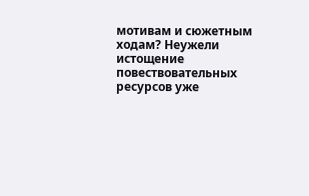мотивам и сюжетным ходам? Неужели истощение повествовательных ресурсов уже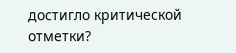достигло критической отметки?